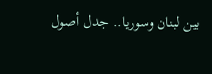بين لبنان وسوريا.. جدل أصول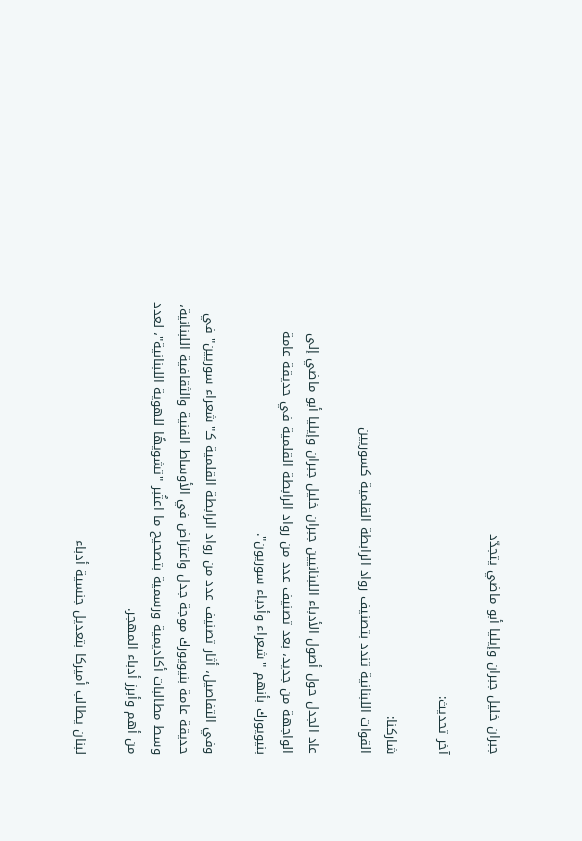جبران خليل جبران وإيليا أبو ماضي يتجدّد

آخر تحديث:

شاركنا:
القوات اللبنانية تندد بتصنيف رواد الرابطة القلمية كسوريين

عاد الجدل حول أصول الأدباء اللبنانيين جبران خليل جبران وإيليا أبو ماضي إلى الواجهة من جديد، بعد تصنيف عدد من رواد الرابطة القلمية في حديقة عامة بنيويورك بأنهم "شعراء وأدباء سوريون".

وفي التفاصيل، أثار تصنيف عدد من رواد الرابطة القلمية كـ"شعراء سوريين" في حديقة عامة بنيويورك موجة جدل واعتراض في الأوساط الفنية والثقافية اللبنانية، وسط مطالبات أكاديمية ورسمية بتصحيح ما اعتُبر "تشويهًا للهوية اللبنانية"، لعدد من أهم وأبرز أدباء المهجر.

لبنان يطالب أميركا بتعديل جنسية أدباء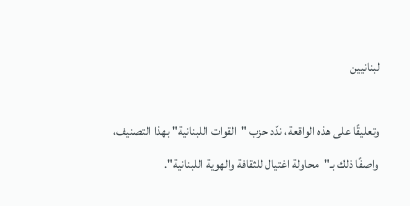لبنانيين

وتعليقًا على هذه الواقعة، ندّد حزب "القوات اللبنانية" بهذا التصنيف، واصفًا ذلك بـ"محاولة اغتيال للثقافة والهوية اللبنانية".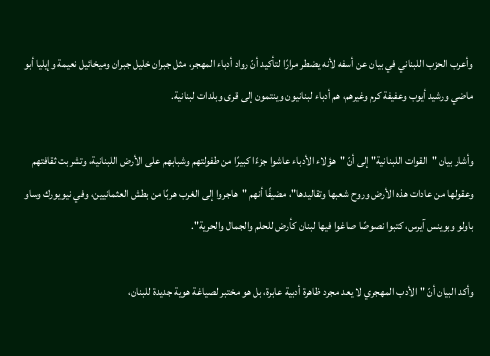وأعرب الحزب اللبناني في بيان عن أسفه لأنه يضطر مرارًا لتأكيد أنّ رواد أدباء المهجر، مثل جبران خليل جبران وميخائيل نعيمة وإيليا أبو ماضي ورشيد أيوب وعفيفة كرم وغيرهم، هم أدباء لبنانيون وينتمون إلى قرى وبلدات لبنانية.

وأشار بيان "القوات اللبنانية" إلى أنّ "هؤلاء الأدباء عاشوا جزءًا كبيرًا من طفولتهم وشبابهم على الأرض اللبنانية، وتشربت ثقافتهم وعقولها من عادات هذه الأرض وروح شعبها وتقاليدها"، مضيفًا أنهم "هاجروا إلى الغرب هربًا من بطش العثمانيين، وفي نيويورك وساو باولو وبوينس آيرس، كتبوا نصوصًا صاغوا فيها لبنان كأرض للحلم والجمال والحرية".

وأكد البيان أنّ "الأدب المهجري لا يعد مجرد ظاهرة أدبية عابرة، بل هو مختبر لصياغة هوية جديدة للبنان،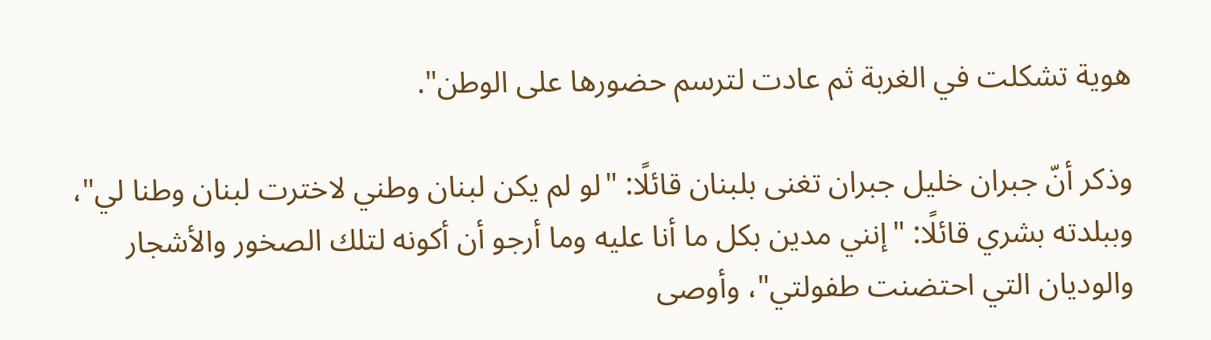هوية تشكلت في الغربة ثم عادت لترسم حضورها على الوطن".

وذكر أنّ جبران خليل جبران تغنى بلبنان قائلًا: "لو لم يكن لبنان وطني لاخترت لبنان وطنا لي"، وببلدته بشري قائلًا: "إنني مدين بكل ما أنا عليه وما أرجو أن أكونه لتلك الصخور والأشجار والوديان التي احتضنت طفولتي"، وأوصى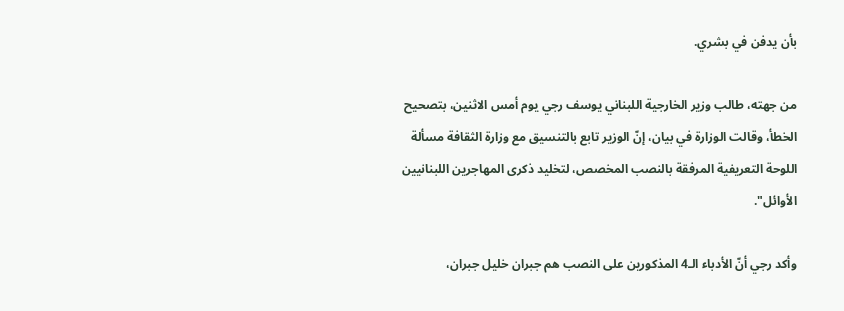بأن يدفن في بشري.

من جهته، طالب وزير الخارجية اللبناني يوسف رجي يوم أمس الاثنين، بتصحيح الخطأ، وقالت الوزارة في بيان، إنّ الوزير تابع بالتنسيق مع وزارة الثقافة مسألة اللوحة التعريفية المرفقة بالنصب المخصص، لتخليد ذكرى المهاجرين اللبنانيين الأوائل".

وأكد رجي أنّ الأدباء الـ4 المذكورين على النصب هم جبران خليل جبران،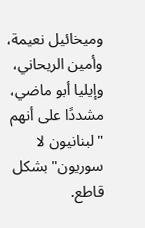وميخائيل نعيمة، وأمين الريحاني، وإيليا أبو ماضي، مشددًا على أنهم "لبنانيون لا سوريون" بشكل قاطع.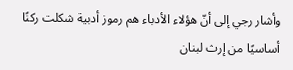وأشار رجي إلى أنّ هؤلاء الأدباء هم رموز أدبية شكلت ركنًا أساسيًا من إرث لبنان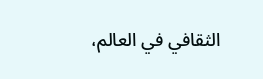الثقافي في العالم،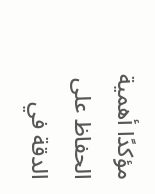مؤكدًا أهمية الحفاظ على الدقة في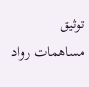توثيق مساهمات رواد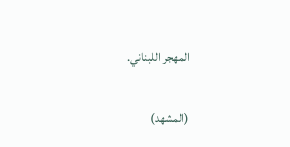المهجر اللبناني.

(المشهد)